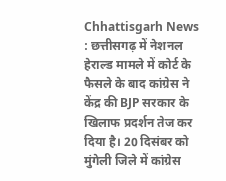Chhattisgarh News : छत्तीसगढ़ में नेशनल हेराल्ड मामले में कोर्ट के फैसले के बाद कांग्रेस ने केंद्र की BJP सरकार के खिलाफ प्रदर्शन तेज कर दिया है। 20 दिसंबर को मुंगेली जिले में कांग्रेस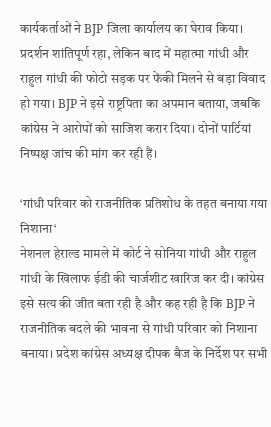कार्यकर्ताओं ने BJP जिला कार्यालय का घेराव किया। प्रदर्शन शांतिपूर्ण रहा, लेकिन बाद में महात्मा गांधी और राहुल गांधी की फोटो सड़क पर फेंकी मिलने से बड़ा विवाद हो गया। BJP ने इसे राष्ट्रपिता का अपमान बताया, जबकि कांग्रेस ने आरोपों को साजिश करार दिया। दोनों पार्टियां निष्पक्ष जांच की मांग कर रही हैं।

‘गांधी परिवार को राजनीतिक प्रतिशोध के तहत बनाया गया निशाना‘
नेशनल हेराल्ड मामले में कोर्ट ने सोनिया गांधी और राहुल गांधी के खिलाफ ईडी की चार्जशीट खारिज कर दी। कांग्रेस इसे सत्य की जीत बता रही है और कह रही है कि BJP ने राजनीतिक बदले की भावना से गांधी परिवार को निशाना बनाया। प्रदेश कांग्रेस अध्यक्ष दीपक बैज के निर्देश पर सभी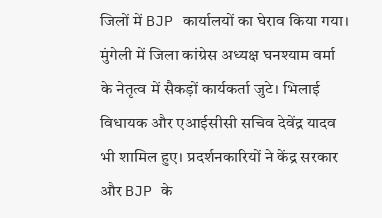जिलों में BJP कार्यालयों का घेराव किया गया। मुंगेली में जिला कांग्रेस अध्यक्ष घनश्याम वर्मा के नेतृत्व में सैकड़ों कार्यकर्ता जुटे। भिलाई विधायक और एआईसीसी सचिव देवेंद्र यादव भी शामिल हुए। प्रदर्शनकारियों ने केंद्र सरकार और BJP के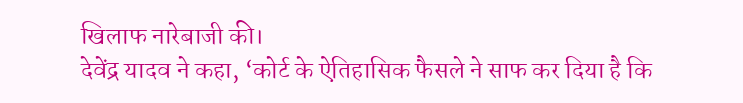खिलाफ नारेबाजी की।
देवेंद्र यादव ने कहा, ‘कोर्ट के ऐतिहासिक फैसले ने साफ कर दिया है कि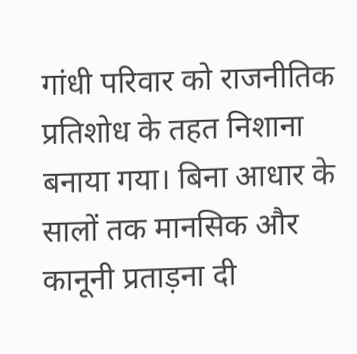गांधी परिवार को राजनीतिक प्रतिशोध के तहत निशाना बनाया गया। बिना आधार के सालों तक मानसिक और कानूनी प्रताड़ना दी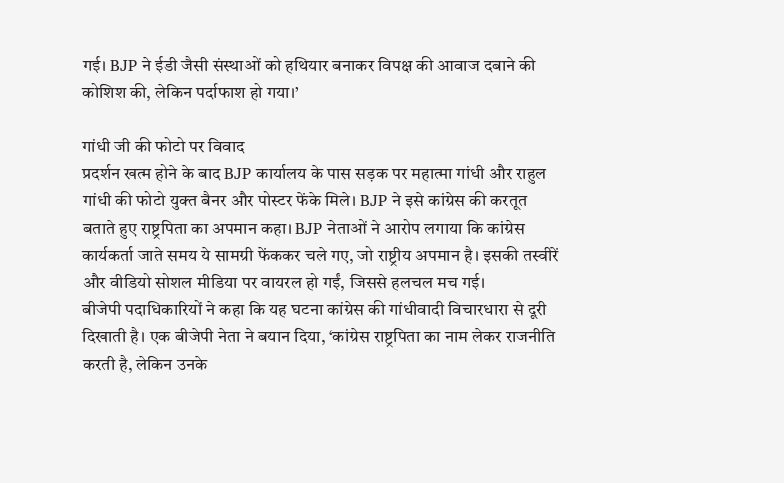गई। BJP ने ईडी जैसी संस्थाओं को हथियार बनाकर विपक्ष की आवाज दबाने की कोशिश की, लेकिन पर्दाफाश हो गया।’

गांधी जी की फोटो पर विवाद
प्रदर्शन खत्म होने के बाद BJP कार्यालय के पास सड़क पर महात्मा गांधी और राहुल गांधी की फोटो युक्त बैनर और पोस्टर फेंके मिले। BJP ने इसे कांग्रेस की करतूत बताते हुए राष्ट्रपिता का अपमान कहा। BJP नेताओं ने आरोप लगाया कि कांग्रेस कार्यकर्ता जाते समय ये सामग्री फेंककर चले गए, जो राष्ट्रीय अपमान है। इसकी तस्वीरें और वीडियो सोशल मीडिया पर वायरल हो गईं, जिससे हलचल मच गई।
बीजेपी पदाधिकारियों ने कहा कि यह घटना कांग्रेस की गांधीवादी विचारधारा से दूरी दिखाती है। एक बीजेपी नेता ने बयान दिया, ‘कांग्रेस राष्ट्रपिता का नाम लेकर राजनीति करती है, लेकिन उनके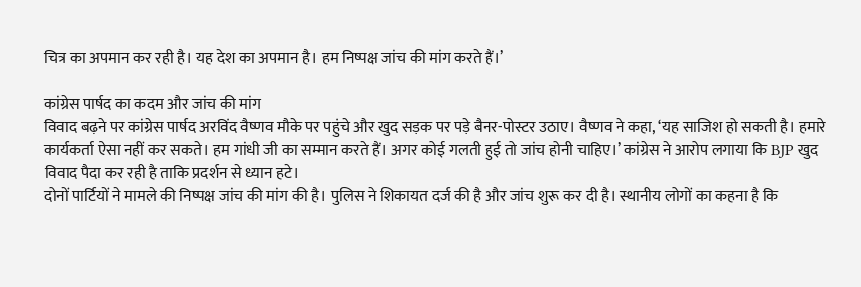चित्र का अपमान कर रही है। यह देश का अपमान है। हम निष्पक्ष जांच की मांग करते हैं।’

कांग्रेस पार्षद का कदम और जांच की मांग
विवाद बढ़ने पर कांग्रेस पार्षद अरविंद वैष्णव मौके पर पहुंचे और खुद सड़क पर पड़े बैनर-पोस्टर उठाए। वैष्णव ने कहा, ‘यह साजिश हो सकती है। हमारे कार्यकर्ता ऐसा नहीं कर सकते। हम गांधी जी का सम्मान करते हैं। अगर कोई गलती हुई तो जांच होनी चाहिए।’ कांग्रेस ने आरोप लगाया कि BJP खुद विवाद पैदा कर रही है ताकि प्रदर्शन से ध्यान हटे।
दोनों पार्टियों ने मामले की निष्पक्ष जांच की मांग की है। पुलिस ने शिकायत दर्ज की है और जांच शुरू कर दी है। स्थानीय लोगों का कहना है कि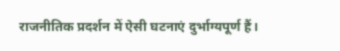राजनीतिक प्रदर्शन में ऐसी घटनाएं दुर्भाग्यपूर्ण हैं।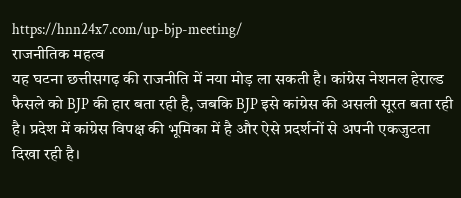https://hnn24x7.com/up-bjp-meeting/
राजनीतिक महत्व
यह घटना छत्तीसगढ़ की राजनीति में नया मोड़ ला सकती है। कांग्रेस नेशनल हेराल्ड फैसले को BJP की हार बता रही है, जबकि BJP इसे कांग्रेस की असली सूरत बता रही है। प्रदेश में कांग्रेस विपक्ष की भूमिका में है और ऐसे प्रदर्शनों से अपनी एकजुटता दिखा रही है।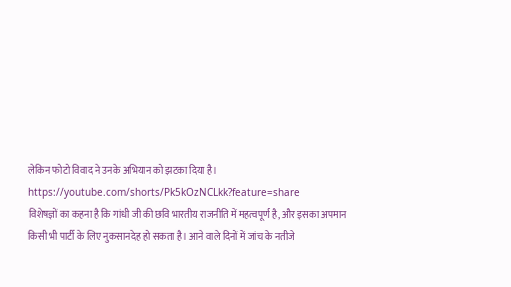लेकिन फोटो विवाद ने उनके अभियान को झटका दिया है। https://youtube.com/shorts/Pk5kOzNCLkk?feature=share
विशेषज्ञों का कहना है कि गांधी जी की छवि भारतीय राजनीति में महत्वपूर्ण है, और इसका अपमान किसी भी पार्टी के लिए नुकसानदेह हो सकता है। आने वाले दिनों में जांच के नतीजे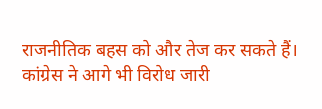राजनीतिक बहस को और तेज कर सकते हैं। कांग्रेस ने आगे भी विरोध जारी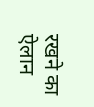रखने का ऐलान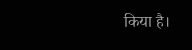किया है।